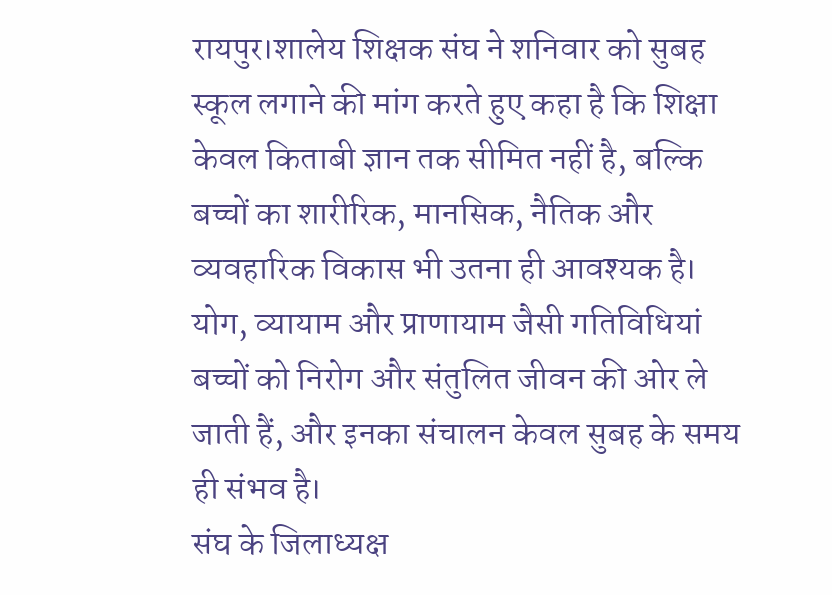रायपुर।शालेय शिक्षक संघ ने शनिवार को सुबह स्कूल लगाने की मांग करते हुए कहा है कि शिक्षा केवल किताबी ज्ञान तक सीमित नहीं है, बल्कि बच्चों का शारीरिक, मानसिक, नैतिक और व्यवहारिक विकास भी उतना ही आवश्यक है। योग, व्यायाम और प्राणायाम जैसी गतिविधियां बच्चों को निरोग और संतुलित जीवन की ओर ले जाती हैं, और इनका संचालन केवल सुबह के समय ही संभव है।
संघ के जिलाध्यक्ष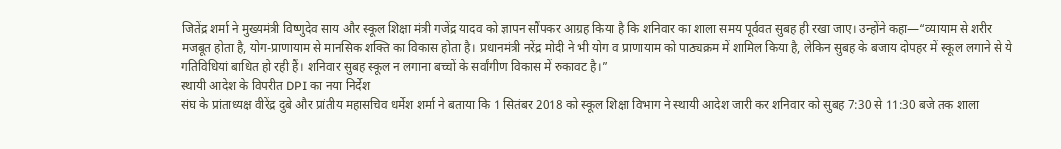जितेंद्र शर्मा ने मुख्यमंत्री विष्णुदेव साय और स्कूल शिक्षा मंत्री गजेंद्र यादव को ज्ञापन सौंपकर आग्रह किया है कि शनिवार का शाला समय पूर्ववत सुबह ही रखा जाए। उन्होंने कहा—“व्यायाम से शरीर मजबूत होता है, योग-प्राणायाम से मानसिक शक्ति का विकास होता है। प्रधानमंत्री नरेंद्र मोदी ने भी योग व प्राणायाम को पाठ्यक्रम में शामिल किया है, लेकिन सुबह के बजाय दोपहर में स्कूल लगाने से ये गतिविधियां बाधित हो रही हैं। शनिवार सुबह स्कूल न लगाना बच्चों के सर्वांगीण विकास में रुकावट है।”
स्थायी आदेश के विपरीत DPI का नया निर्देश
संघ के प्रांताध्यक्ष वीरेंद्र दुबे और प्रांतीय महासचिव धर्मेश शर्मा ने बताया कि 1 सितंबर 2018 को स्कूल शिक्षा विभाग ने स्थायी आदेश जारी कर शनिवार को सुबह 7:30 से 11:30 बजे तक शाला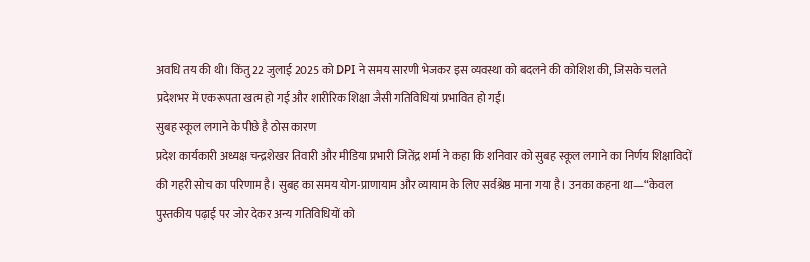अवधि तय की थी। किंतु 22 जुलाई 2025 को DPI ने समय सारणी भेजकर इस व्यवस्था को बदलने की कोशिश की, जिसके चलते प्रदेशभर में एकरूपता खत्म हो गई और शारीरिक शिक्षा जैसी गतिविधियां प्रभावित हो गईं।
सुबह स्कूल लगाने के पीछे है ठोस कारण
प्रदेश कार्यकारी अध्यक्ष चन्द्रशेखर तिवारी और मीडिया प्रभारी जितेंद्र शर्मा ने कहा कि शनिवार को सुबह स्कूल लगाने का निर्णय शिक्षाविदों की गहरी सोच का परिणाम है। सुबह का समय योग-प्राणायाम और व्यायाम के लिए सर्वश्रेष्ठ माना गया है। उनका कहना था—“केवल पुस्तकीय पढ़ाई पर जोर देकर अन्य गतिविधियों को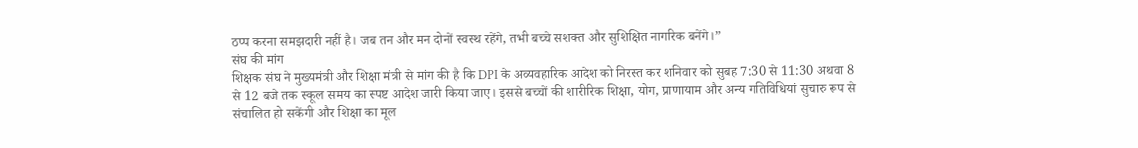ठप्प करना समझदारी नहीं है। जब तन और मन दोनों स्वस्थ रहेंगे, तभी बच्चे सशक्त और सुशिक्षित नागरिक बनेंगे।”
संघ की मांग
शिक्षक संघ ने मुख्यमंत्री और शिक्षा मंत्री से मांग की है कि DPI के अव्यवहारिक आदेश को निरस्त कर शनिवार को सुबह 7:30 से 11:30 अथवा 8 से 12 बजे तक स्कूल समय का स्पष्ट आदेश जारी किया जाए। इससे बच्चों की शारीरिक शिक्षा, योग, प्राणायाम और अन्य गतिविधियां सुचारु रूप से संचालित हो सकेंगी और शिक्षा का मूल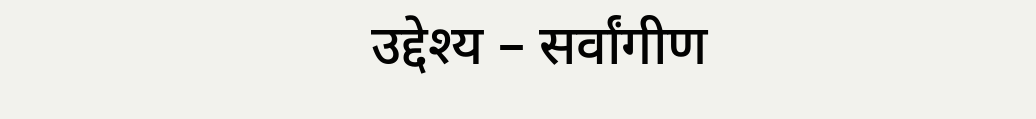उद्देश्य – सर्वांगीण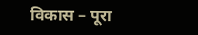विकास – पूरा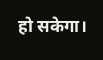हो सकेगा।